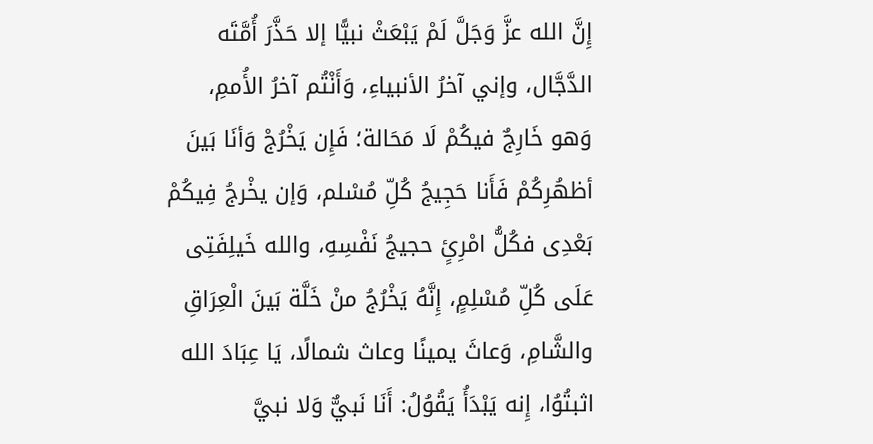إِنَّ الله عزَّ وَجَلَّ لَمْ يَبْعَثْ نبيًّا إلا حَذَّرَ أُمَّتَه الدَّجَّال، وإني آخرُ الأنبياءِ، وَأَنْتُم آخرُ الأُممِ، وَهو خَارِجٌ فيكُمْ لَا مَحَالة؛ فَإِن يَخْرُجْ وَأنَا بَينَ أظهُرِكُمْ فَأَنا حَجِيجُ كُلِّ مُسْلم، وَإن يخْرجُ فِيكُمْ بَعْدِى فكُلُّ امْرِئٍ حجيجُ نَفْسِهِ، والله خَيلِفَتِى عَلَى كُلِّ مُسْلِمٍ، إِنَّهُ يَخْرُجُ منْ خَلَّة بَينَ الْعِرَاقِ والشَّامِ، وَعاثَ يمينًا وعاث شمالًا، يَا عِبَادَ الله اثبتُوُا، إِنه يَبْدَأُ يَقُوُلُ: أَنَا نَبيٌّ وَلا نبيَّ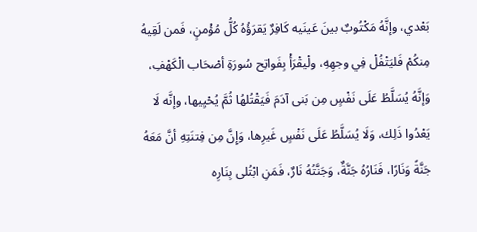بَعْدي، وإنَّهُ مَكْتُوبٌ بينَ عَينَيه كَافِرٌ يَقرَؤُهُ كُلُّ مُؤْمنٍ، فَمن لَقِيهُ مِنكُمْ فَليَتْفُلْ فِي وجهِهِ، ولْيقْرَأْ بِفَواتِح سُورَةِ أصْحَاب الْكَهْفِ، وَإنَّهُ يُسَلَّطُ عَلَى نَفْسٍ مِن بَنى آدَمَ فَيَقْتُلهُا ثُمَّ يُحْيِيها، وإنَّه لَا يَعْدُوا ذَلِك، وَلَا يُسَلَّطُ عَلَى نَفْسٍ غَيرِها، وَإِنَّ مِن فِتنَتِهِ أنَّ مَعَهُ جَنَّةً وَنَارًا، فَنَارُهُ جَنَّةٌ، وَجَنَّتُهُ نَارٌ، فَمَنِ ابْتُلى بِنَارِه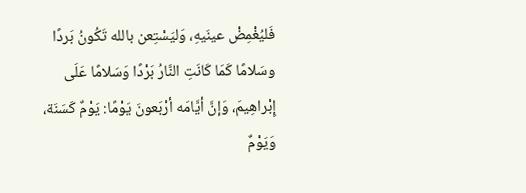فَليُغْمِضْ عينَيهِ، وَليَسْتِعن بالله تَكُونُ بَردًا وسَلامًا كَمَا كَانَتِ النَّارُ بَرْدًا وَسَلامًا عَلَى إِبْراهِيمَ، وَإنَّ أيَّامَه أرْبَعونَ يَوْمًا: يَوْمٌ كَسَنَة، وَيَوْمٌ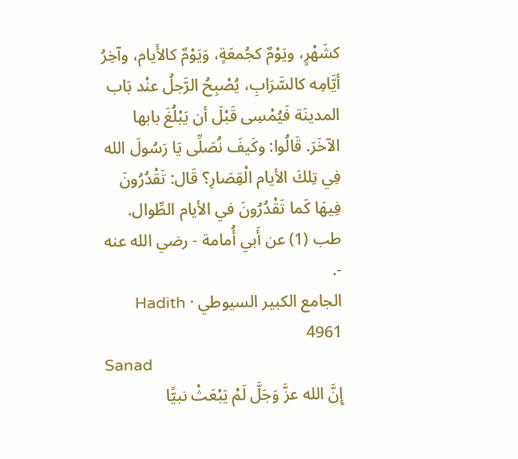كشَهْرٍ، ويَوْمٌ كجُمعَةٍ، وَيَوْمٌ كالأَيام، وآخِرُ أيَّامِه كالسَّرَابِ، يُصْبِحُ الرَّجلُ عنْد بَاب المدينَة فَيُمْسِى قَبْلَ أن يَبْلُغَ بابها الآخَرَ. قَالُوا: وكَيفَ نُصَلِّى يَا رَسُولَ الله فِي تِلكَ الأيام الْقِصَارِ؟ قَال: تَقْدُرُونَ فِيهَا كَما تَقْدُرُونَ في الأيام الطِّوال. طب (1) عن أَبي أُمامة - رضي الله عنه -.
الجامع الکبير السيوطي · Hadith 4961
Sanad
إِنَّ الله عزَّ وَجَلَّ لَمْ يَبْعَثْ نبيًّا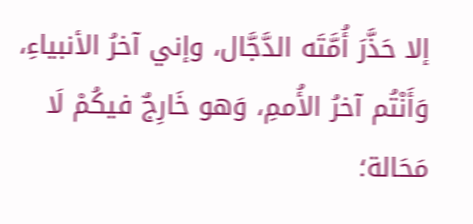إلا حَذَّرَ أُمَّتَه الدَّجَّال، وإني آخرُ الأنبياءِ، وَأَنْتُم آخرُ الأُممِ، وَهو خَارِجٌ فيكُمْ لَا مَحَالة؛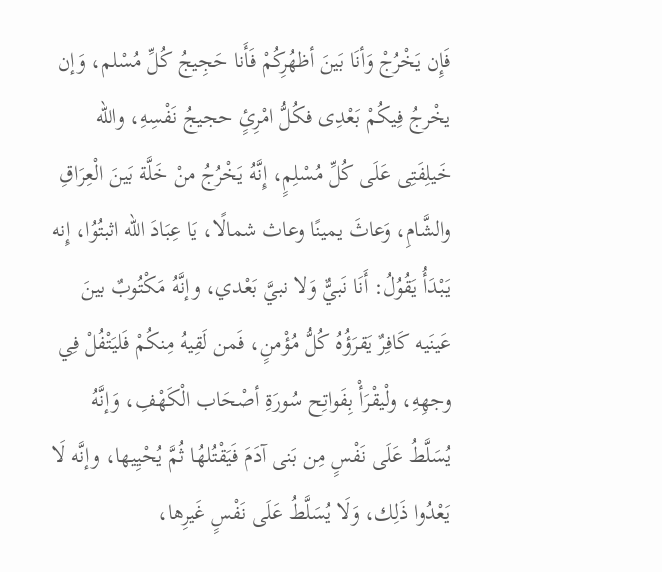فَإِن يَخْرُجْ وَأنَا بَينَ أظهُرِكُمْ فَأَنا حَجِيجُ كُلِّ مُسْلم، وَإن يخْرجُ فِيكُمْ بَعْدِى فكُلُّ امْرِئٍ حجيجُ نَفْسِهِ، والله خَيلِفَتِى عَلَى كُلِّ مُسْلِمٍ، إِنَّهُ يَخْرُجُ منْ خَلَّة بَينَ الْعِرَاقِ والشَّامِ، وَعاثَ يمينًا وعاث شمالًا، يَا عِبَادَ الله اثبتُوُا، إِنه يَبْدَأُ يَقُوُلُ: أَنَا نَبيٌّ وَلا نبيَّ بَعْدي، وإنَّهُ مَكْتُوبٌ بينَ عَينَيه كَافِرٌ يَقرَؤُهُ كُلُّ مُؤْمنٍ، فَمن لَقِيهُ مِنكُمْ فَليَتْفُلْ فِي وجهِهِ، ولْيقْرَأْ بِفَواتِح سُورَةِ أصْحَاب الْكَهْفِ، وَإنَّهُ يُسَلَّطُ عَلَى نَفْسٍ مِن بَنى آدَمَ فَيَقْتُلهُا ثُمَّ يُحْيِيها، وإنَّه لَا يَعْدُوا ذَلِك، وَلَا يُسَلَّطُ عَلَى نَفْسٍ غَيرِها،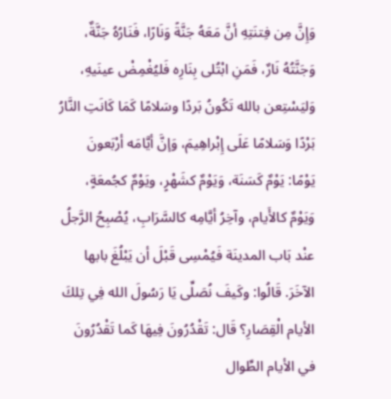وَإِنَّ مِن فِتنَتِهِ أنَّ مَعَهُ جَنَّةً وَنَارًا، فَنَارُهُ جَنَّةٌ، وَجَنَّتُهُ نَارٌ، فَمَنِ ابْتُلى بِنَارِه فَليُغْمِضْ عينَيهِ، وَليَسْتِعن بالله تَكُونُ بَردًا وسَلامًا كَمَا كَانَتِ النَّارُ بَرْدًا وَسَلامًا عَلَى إِبْراهِيمَ، وَإنَّ أيَّامَه أرْبَعونَ يَوْمًا: يَوْمٌ كَسَنَة، وَيَوْمٌ كشَهْرٍ، ويَوْمٌ كجُمعَةٍ، وَيَوْمٌ كالأَيام، وآخِرُ أيَّامِه كالسَّرَابِ، يُصْبِحُ الرَّجلُ عنْد بَاب المدينَة فَيُمْسِى قَبْلَ أن يَبْلُغَ بابها الآخَرَ. قَالُوا: وكَيفَ نُصَلِّى يَا رَسُولَ الله فِي تِلكَ الأيام الْقِصَارِ؟ قَال: تَقْدُرُونَ فِيهَا كَما تَقْدُرُونَ في الأيام الطِّوال